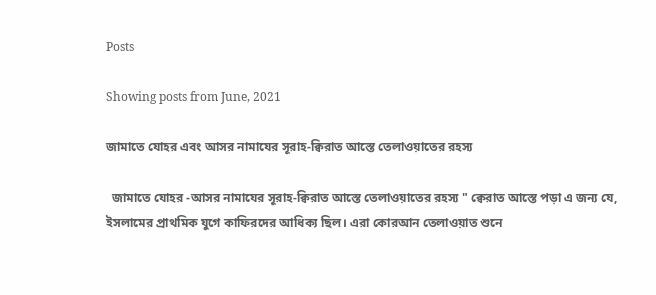Posts

Showing posts from June, 2021

জামাতে যোহর এবং আসর নামাযের সূরাহ-ক্বিরাত আস্তে তেলাওয়াতের রহস্য

  জামাতে যোহর -আসর নামাযের সূরাহ-ক্বিরাত আস্তে তেলাওয়াতের রহস্য " ক্বেরাত আস্তে পড়া এ জন্য যে, ইসলামের প্রাথমিক যুগে কাফিরদের আধিক্য ছিল। এরা কোরআন তেলাওয়াত শুনে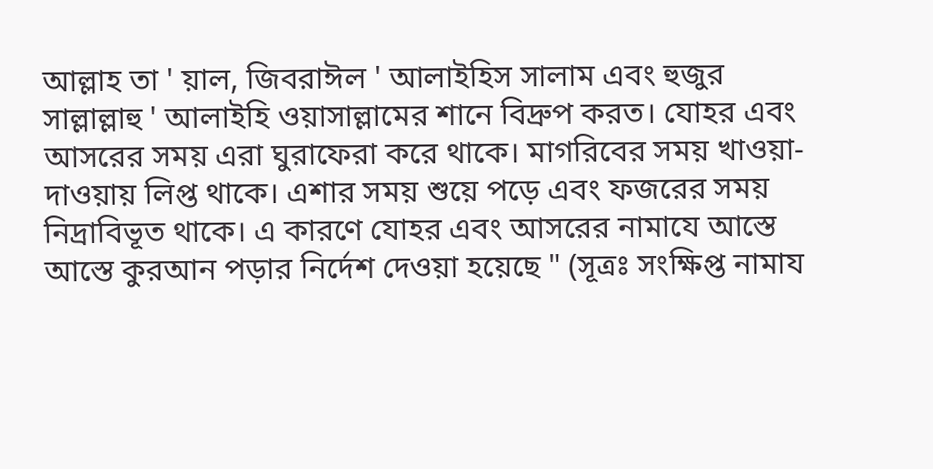আল্লাহ তা ' য়াল, জিবরাঈল ' আলাইহিস সালাম এবং হুজুর সাল্লাল্লাহু ' আলাইহি ওয়াসাল্লামের শানে বিদ্রুপ করত। যোহর এবং আসরের সময় এরা ঘুরাফেরা করে থাকে। মাগরিবের সময় খাওয়া-দাওয়ায় লিপ্ত থাকে। এশার সময় শুয়ে পড়ে এবং ফজরের সময় নিদ্রাবিভূত থাকে। এ কারণে যোহর এবং আসরের নামাযে আস্তে আস্তে কুরআন পড়ার নির্দেশ দেওয়া হয়েছে " (সূত্রঃ সংক্ষিপ্ত নামায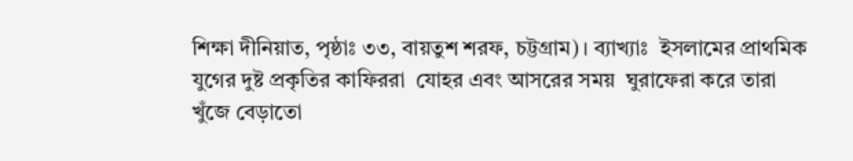শিক্ষা দীনিয়াত, পৃষ্ঠাঃ ৩৩, বায়তুশ শরফ, চট্টগ্রাম)। ব্যাখ্যাঃ  ইসলামের প্রাথমিক যুগের দুষ্ট প্রকৃতির কাফিররা  যোহর এবং আসরের সময়  ঘুরাফেরা করে তারা খুঁজে বেড়াতো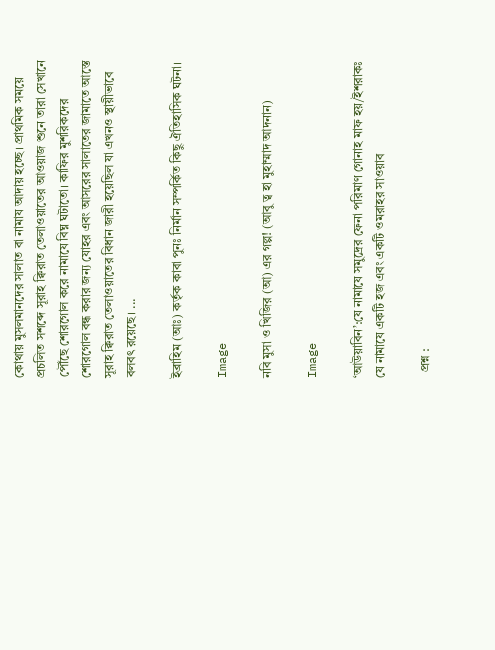কোথায় মুসলমানদের সালাত বা নামায আদায় হচ্ছে। প্রাথমিক সময়ে প্রচলিত সশব্দে সূরাহ ক্বিরাত তেলাওয়াতের আওয়াজ শুনে তারা সেখানে পৌঁছে শোরগোল করে নামাযে বিঘ্ন ঘটাতো। কাফির মুশরিকদের শোরগোল বন্ধ করার জন্য যোহর এবং আসরের সালাতের জামাতে আস্তে সূরাহ ক্বিরাত তেলাওয়াতের বিধান জারী হয়েছিল যা এখনও স্থায়ীভাবে বলবৎ রয়েছে। ...

ইব্রাহিম (আঃ) কর্তৃক কাবা পুনঃ নির্মান সম্পর্কিত কিছু ঐতিহাসিক ঘটনা।

Image

নবি মুসা ও খিজির (আ) এর গল্প! (আবু ত্ব হা মুহাম্মাদ আদনান)

Image

‘আউয়াবিন’:যে নামাযে সমুদ্রের ফেনা পরিমাণ গোনাহ মাফ হয়/ইশরাকঃ যে নামাযে একটি হজ এবং একটি ওমরাহর সাওয়াব

  প্রশ্ন :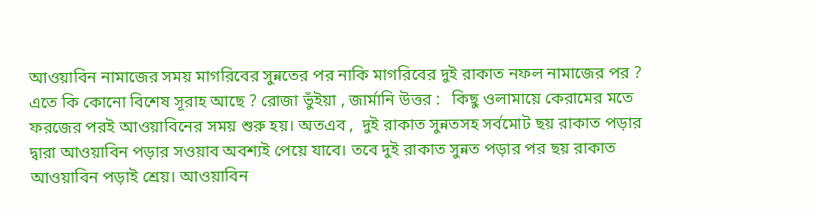আওয়াবিন নামাজের সময় মাগরিবের সুন্নতের পর নাকি মাগরিবের দুই রাকাত নফল নামাজের পর ? এতে কি কোনো বিশেষ সূরাহ আছে ? রোজা ভুঁইয়া , জার্মানি উত্তর :   কিছু ওলামায়ে কেরামের মতে ফরজের পরই আওয়াবিনের সময় শুরু হয়। অতএব ,  দুই রাকাত সুন্নতসহ সর্বমোট ছয় রাকাত পড়ার দ্বারা আওয়াবিন পড়ার সওয়াব অবশ্যই পেয়ে যাবে। তবে দুই রাকাত সুন্নত পড়ার পর ছয় রাকাত আওয়াবিন পড়াই শ্রেয়। আওয়াবিন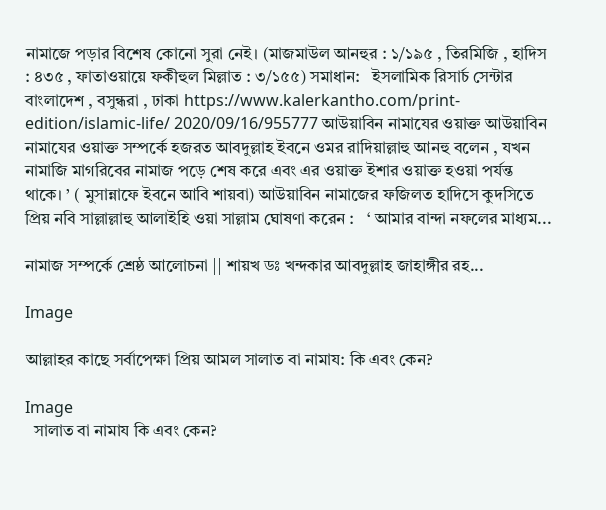নামাজে পড়ার বিশেষ কোনো সুরা নেই। (মাজমাউল আনহুর : ১/১৯৫ , তিরমিজি , হাদিস : ৪৩৫ , ফাতাওয়ায়ে ফকীহুল মিল্লাত : ৩/১৫৫) সমাধান:   ইসলামিক রিসার্চ সেন্টার বাংলাদেশ , বসুন্ধরা , ঢাকা https://www.kalerkantho.com/print-edition/islamic-life/ 2020/09/16/955777 আউয়াবিন নামাযের ওয়াক্ত আউয়াবিন নামাযের ওয়াক্ত সম্পর্কে হজরত আবদুল্লাহ ইবনে ওমর রাদিয়াল্লাহু আনহু বলেন , যখন নামাজি মাগরিবের নামাজ পড়ে শেষ করে এবং এর ওয়াক্ত ইশার ওয়াক্ত হওয়া পর্যন্ত থাকে। ’ ( মুসান্নাফে ইবনে আবি শায়বা) আউয়াবিন নামাজের ফজিলত হাদিসে কুদসিতে প্রিয় নবি সাল্লাল্লাহু আলাইহি ওয়া সাল্লাম ঘোষণা করেন :   ‘ আমার বান্দা নফলের মাধ্যম...

নামাজ সম্পর্কে শ্রেষ্ঠ আলোচনা || শায়খ ডঃ খন্দকার আবদুল্লাহ জাহাঙ্গীর রহ...

Image

আল্লাহর কাছে সর্বাপেক্ষা প্রিয় আমল সালাত বা নামায: কি এবং কেন?

Image
  সালাত বা নামায কি এবং কেন?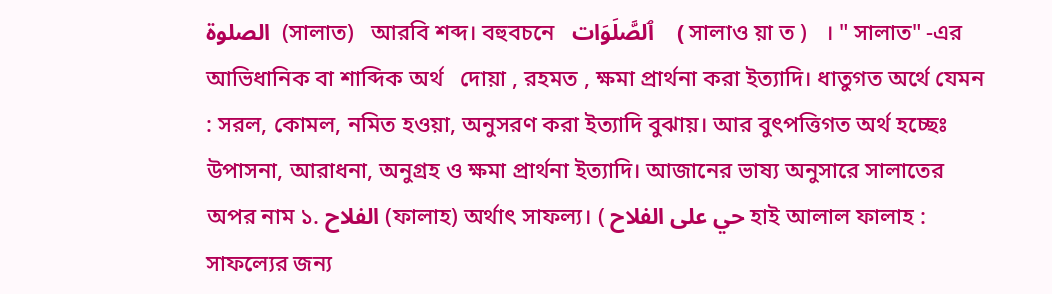الصلوة  (সালাত)   আরবি শব্দ। বহুবচনে   ٱلصَّلَوَات    ( সালাও য়া ত )   । " সালাত" -এর আভিধানিক বা শাব্দিক অর্থ   দোয়া , রহমত , ক্ষমা প্রার্থনা করা ইত্যাদি। ধাতুগত অর্থে যেমন : সরল, কোমল, নমিত হওয়া, অনুসরণ করা ইত্যাদি বুঝায়। আর বুৎপত্তিগত অর্থ হচ্ছেঃ উপাসনা, আরাধনা, অনুগ্রহ ও ক্ষমা প্রার্থনা ইত্যাদি। আজানের ভাষ্য অনুসারে সালাতের অপর নাম ১. الفلاح (ফালাহ) অর্থাৎ সাফল্য। ( حي على الفلاح হাই আলাল ফালাহ : সাফল্যের জন্য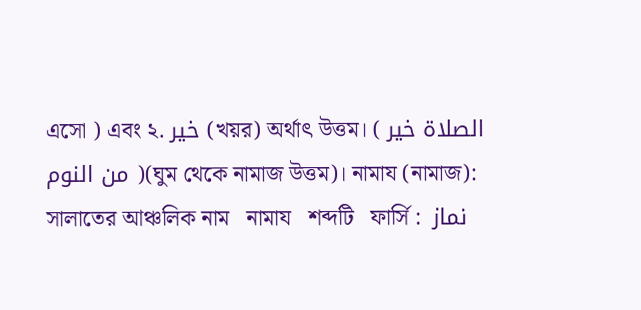এসো ) এবং ২. خير (খয়র) অর্থাৎ উত্তম। ( الصلاة خير من النوم )(ঘুম থেকে নামাজ উত্তম)। নামায (নামাজ): সালাতের আঞ্চলিক নাম   নামায   শব্দটি   ফার্সি :  نماز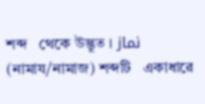শব্দ   থেকে উদ্ভূত । نماز (নামায/নামাজ) শব্দটি   একাধারে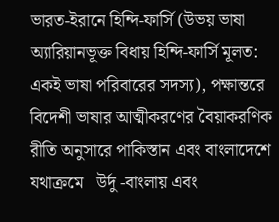ভারত-ইরানে হিন্দি-ফার্সি (উভয় ভাষা অ্যারিয়ানভূক্ত বিধায় হিন্দি-ফার্সি মূলত: একই ভাষা পরিবারের সদস্য), পক্ষান্তরে বিদেশী ভাষার আত্মীকরণের বৈয়াকরণিক রীতি অনুসারে পাকিস্তান এবং বাংলাদেশে যথাক্রমে   উর্দু -বাংলায় এবং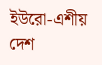ইউরো-এশীয় দেশ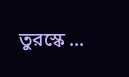তুরস্কে ...